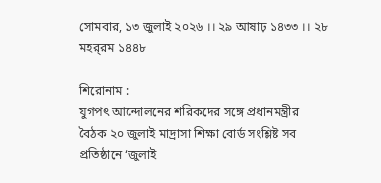সোমবার, ১৩ জুলাই ২০২৬ ।। ২৯ আষাঢ় ১৪৩৩ ।। ২৮ মহর্‌রম ১৪৪৮

শিরোনাম :
যুগপৎ আন্দোলনের শরিকদের সঙ্গে প্রধানমন্ত্রীর বৈঠক ২০ জুলাই মাদ্রাসা শিক্ষা বোর্ড সংশ্লিষ্ট সব প্রতিষ্ঠানে ‘জুলাই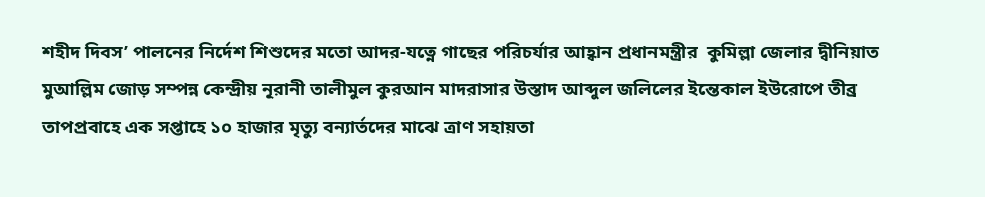শহীদ দিবস’ পালনের নির্দেশ শিশুদের মতো আদর-যত্নে গাছের পরিচর্যার আহ্বান প্রধানমন্ত্রীর  কুমিল্লা জেলার দ্বীনিয়াত মুআল্লিম জোড় সম্পন্ন কেন্দ্রীয় নূরানী তালীমুল কুরআন মাদরাসার উস্তাদ আব্দুল জলিলের ইন্তেকাল ইউরোপে তীব্র তাপপ্রবাহে এক সপ্তাহে ১০ হাজার মৃত্যু বন্যার্তদের মাঝে ত্রাণ সহায়তা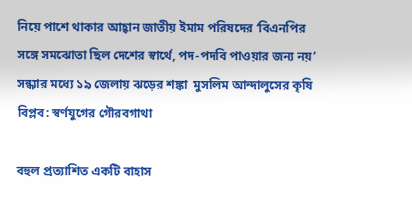নিয়ে পাশে থাকার আহ্বান জাতীয় ইমাম পরিষদের ‘বিএনপির সঙ্গে সমঝোতা ছিল দেশের স্বার্থে, পদ-পদবি পাওয়ার জন্য নয়’ সন্ধ্যার মধ্যে ১৯ জেলায় ঝড়ের শঙ্কা  মুসলিম আন্দালুসের কৃষি বিপ্লব: স্বর্ণযুগের গৌরবগাথা

বহুল প্রত্যাশিত একটি বাহাস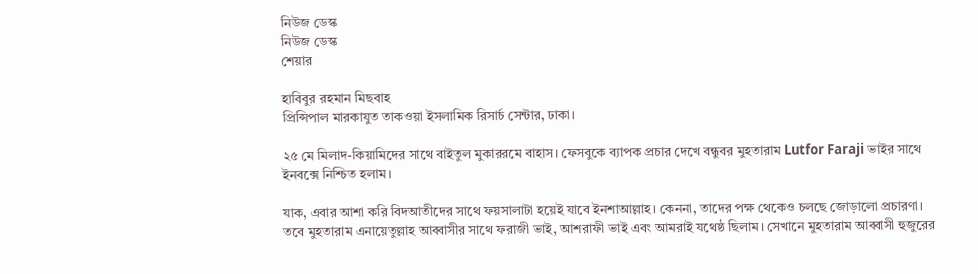নিউজ ডেস্ক
নিউজ ডেস্ক
শেয়ার

হাবিবুর রহমান মিছবাহ
প্রিন্সিপাল মারকাযুত তাকওয়া ইসলামিক রিসার্চ সেন্টার, ঢাকা।

২৫ মে মিলাদ-কিয়ামিদের সাথে বাইতুল মুকাররমে বাহাস। ফেসবুকে ব্যাপক প্রচার দেখে বন্ধুবর মুহতারাম Lutfor Faraji ভাইর সাথে ইনবক্সে নিশ্চিত হলাম।

যাক, এবার আশা করি বিদআতীদের সাথে ফয়সালাটা হয়েই যাবে ইনশাআল্লাহ। কেননা, তাদের পক্ষ থেকেও চলছে জোড়ালো প্রচারণা। তবে মুহতারাম এনায়েতুল্লাহ আব্বাসীর সাথে ফরাজী ভাই, আশরাফী ভাই এবং আমরাই যথেষ্ঠ ছিলাম। সেখানে মুহতারাম আব্বাসী হুজুরের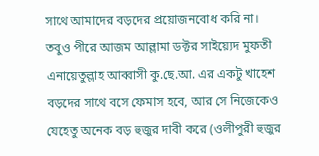সাথে আমাদের বড়দের প্রয়োজনবোধ করি না। তবুও পীরে আজম আল্লামা ডক্টর সাইয়্যেদ মুফতী এনায়েতুল্লাহ আব্বাসী কু.ছে.আ. এর একটু খাহেশ বড়দের সাথে বসে ফেমাস হবে, আর সে নিজেকেও যেহেতু অনেক বড় হুজুর দাবী করে (ওলীপুরী হুজুর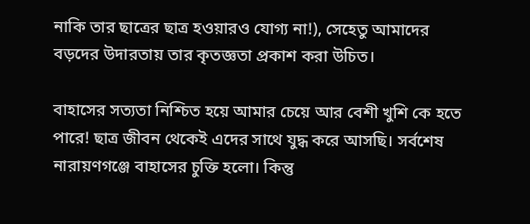নাকি তার ছাত্রের ছাত্র হওয়ারও যোগ্য না!), সেহেতু আমাদের বড়দের উদারতায় তার কৃতজ্ঞতা প্রকাশ করা উচিত।

বাহাসের সত্যতা নিশ্চিত হয়ে আমার চেয়ে আর বেশী খুশি কে হতে পারে! ছাত্র জীবন থেকেই এদের সাথে যুদ্ধ করে আসছি। সর্বশেষ নারায়ণগঞ্জে বাহাসের চুক্তি হলো। কিন্তু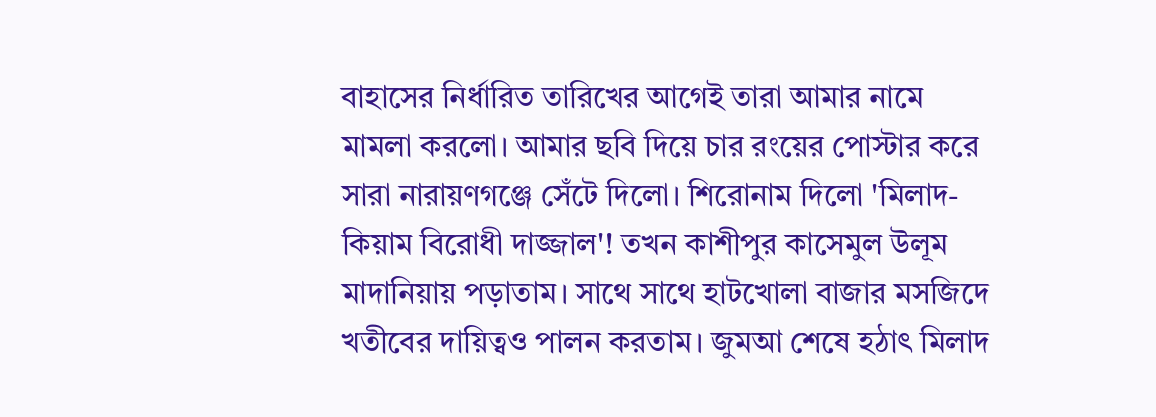বাহাসের নির্ধারিত তারিখের আগেই তারা আমার নামে মামলা করলো। আমার ছবি দিয়ে চার রংয়ের পোস্টার করে সারা নারায়ণগঞ্জে সেঁটে দিলো। শিরোনাম দিলো 'মিলাদ-কিয়াম বিরোধী দাজ্জাল'! তখন কাশীপুর কাসেমুল উলূম মাদানিয়ায় পড়াতাম। সাথে সাথে হাটখোলা বাজার মসজিদে খতীবের দায়িত্বও পালন করতাম। জুমআ শেষে হঠাৎ মিলাদ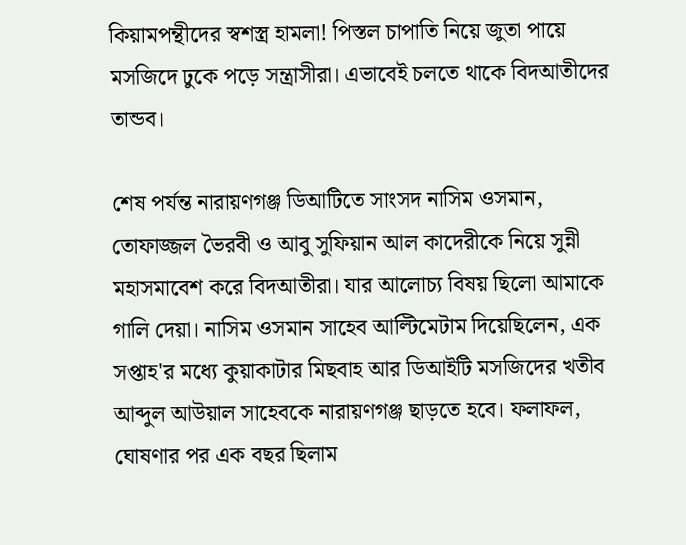কিয়ামপন্থীদের স্বশস্ত্র হামলা! পিস্তল চাপাতি নিয়ে জুতা পায়ে মসজিদে ঢুকে পড়ে সন্ত্রাসীরা। এভাবেই চলতে থাকে বিদআতীদের তান্ডব।

শেষ পর্যন্ত নারায়ণগঞ্জ ডিআটিতে সাংসদ নাসিম ওসমান, তোফাজ্জল ভৈরবী ও আবু সুফিয়ান আল কাদেরীকে নিয়ে সুন্নী মহাসমাবেশ করে বিদআতীরা। যার আলোচ্য বিষয় ছিলো আমাকে গালি দেয়া। নাসিম ওসমান সাহেব আল্টিমেটাম দিয়েছিলেন, এক সপ্তাহ'র মধ্যে কুয়াকাটার মিছবাহ আর ডিআইটি মসজিদের খতীব আব্দুল আউয়াল সাহেবকে নারায়ণগঞ্জ ছাড়তে হবে। ফলাফল, ঘোষণার পর এক বছর ছিলাম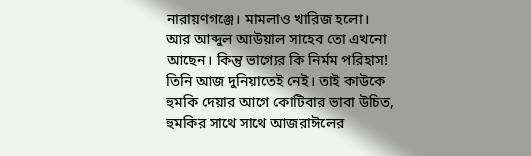নারায়ণগঞ্জে। মামলাও খারিজ হলো। আর আব্দুল আউয়াল সাহেব তো এখনো আছেন। কিন্তু ভাগ্যের কি নির্মম পরিহাস! তিনি আজ দুনিয়াতেই নেই। তাই কাউকে হুমকি দেয়ার আগে কোটিবার ভাবা উচিত, হুমকির সাথে সাথে আজরাঈলের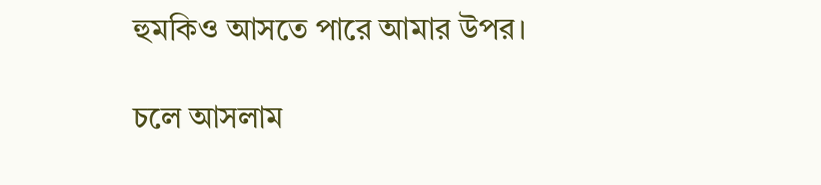হুমকিও আসতে পারে আমার উপর।

চলে আসলাম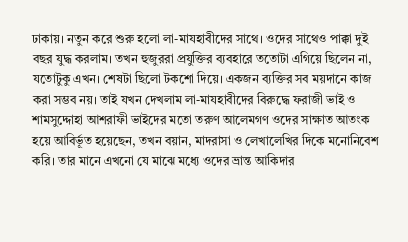ঢাকায়। নতুন করে শুরু হলো লা-মাযহাবীদের সাথে। ওদের সাথেও পাক্কা দুই বছর যুদ্ধ করলাম। তখন হুজুররা প্রযুক্তির ব্যবহারে ততোটা এগিয়ে ছিলেন না, যতোটুকু এখন। শেষটা ছিলো টকশো দিয়ে। একজন ব্যক্তির সব ময়দানে কাজ করা সম্ভব নয়। তাই যখন দেখলাম লা-মাযহাবীদের বিরুদ্ধে ফরাজী ভাই ও শামসুদ্দোহা আশরাফী ভাইদের মতো তরুণ আলেমগণ ওদের সাক্ষাত আতংক হয়ে আবির্ভূত হয়েছেন, তখন বয়ান, মাদরাসা ও লেখালেখির দিকে মনোনিবেশ করি। তার মানে এখনো যে মাঝে মধ্যে ওদের ভ্রান্ত আকিদার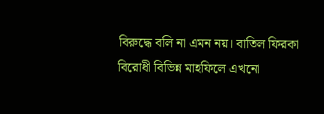বিরুদ্ধে বলি না এমন নয়। বাতিল ফিরকা বিরোধী বিভিন্ন মাহফিলে এখনো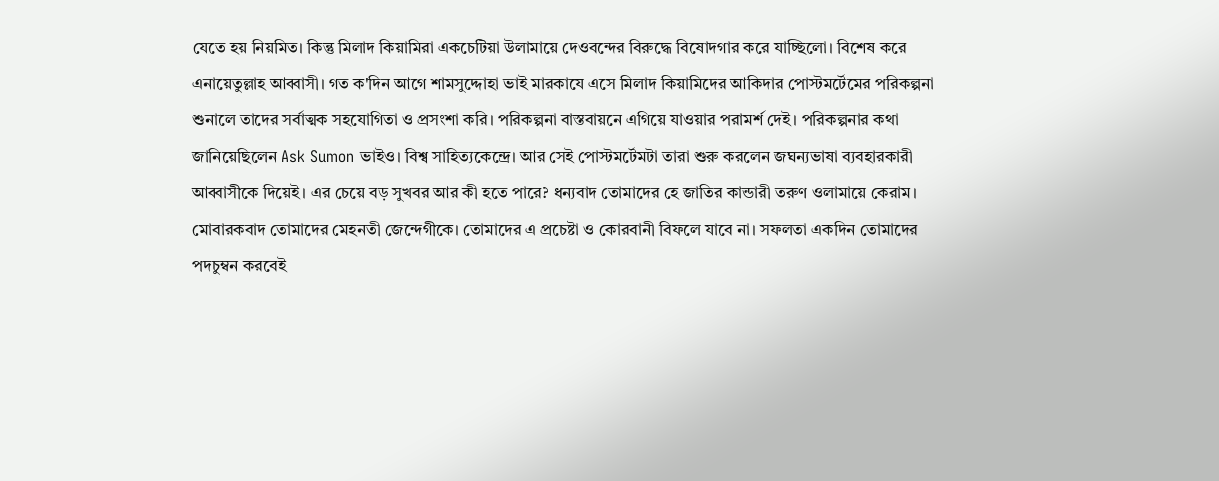যেতে হয় নিয়মিত। কিন্তু মিলাদ কিয়ামিরা একচেটিয়া উলামায়ে দেওবন্দের বিরুদ্ধে বিষোদগার করে যাচ্ছিলো। বিশেষ করে এনায়েতুল্লাহ আব্বাসী। গত ক'দিন আগে শামসুদ্দোহা ভাই মারকাযে এসে মিলাদ কিয়ামিদের আকিদার পোস্টমর্টেমের পরিকল্পনা শুনালে তাদের সর্বাত্মক সহযোগিতা ও প্রসংশা করি। পরিকল্পনা বাস্তবায়নে এগিয়ে যাওয়ার পরামর্শ দেই। পরিকল্পনার কথা জানিয়েছিলেন Ask Sumon ভাইও। বিশ্ব সাহিত্যকেন্দ্রে। আর সেই পোস্টমর্টেমটা তারা শুরু করলেন জঘন্যভাষা ব্যবহারকারী আব্বাসীকে দিয়েই। এর চেয়ে বড় সুখবর আর কী হতে পারে? ধন্যবাদ তোমাদের হে জাতির কান্ডারী তরুণ ওলামায়ে কেরাম। মোবারকবাদ তোমাদের মেহনতী জেন্দেগীকে। তোমাদের এ প্রচেষ্টা ও কোরবানী বিফলে যাবে না। সফলতা একদিন তোমাদের পদচুম্বন করবেই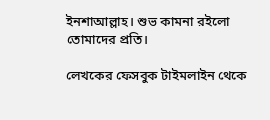ইনশাআল্লাহ। শুভ কামনা রইলো তোমাদের প্রতি।

লেখকের ফেসবুক টাইমলাইন থেকে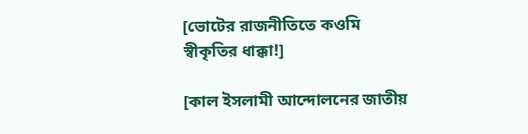[ভোটের রাজনীতিতে কওমি স্বীকৃতির ধাক্কা!]

[কাল ইসলামী আন্দোলনের জাতীয়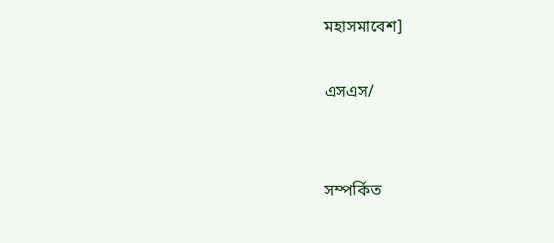মহাসমাবেশ]

এসএস/


সম্পর্কিত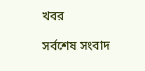খবর

সর্বশেষ সংবাদ